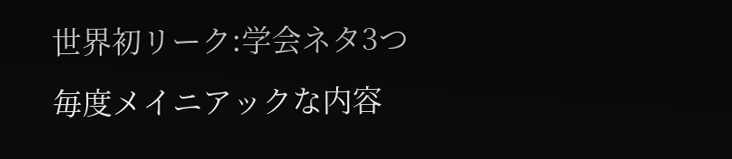世界初リーク:学会ネタ3つ
毎度メイニアックな内容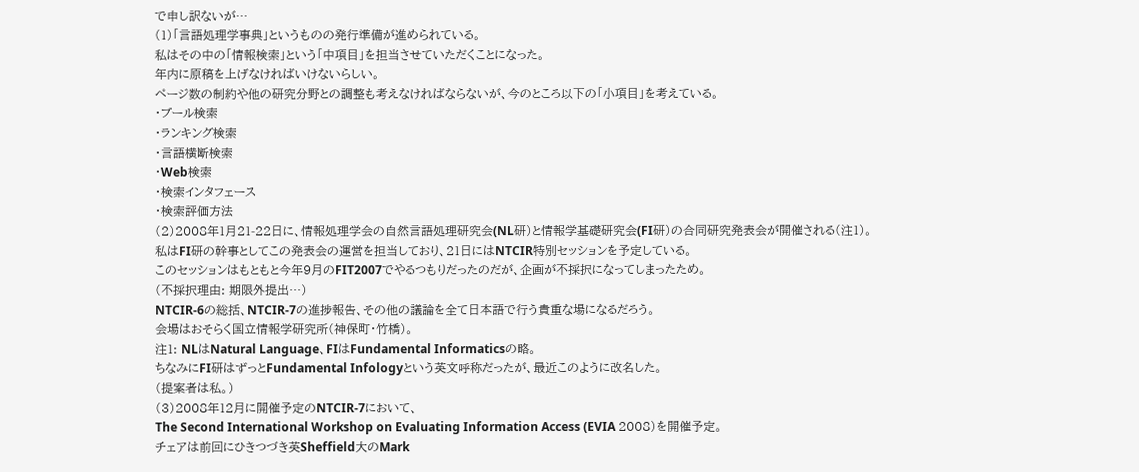で申し訳ないが…
(1)「言語処理学事典」というものの発行準備が進められている。
私はその中の「情報検索」という「中項目」を担当させていただくことになった。
年内に原稿を上げなければいけないらしい。
ページ数の制約や他の研究分野との調整も考えなければならないが、今のところ以下の「小項目」を考えている。
・ブール検索
・ランキング検索
・言語横断検索
・Web検索
・検索インタフェース
・検索評価方法
(2)2008年1月21-22日に、情報処理学会の自然言語処理研究会(NL研)と情報学基礎研究会(FI研)の合同研究発表会が開催される(注1)。
私はFI研の幹事としてこの発表会の運営を担当しており、21日にはNTCIR特別セッションを予定している。
このセッションはもともと今年9月のFIT2007でやるつもりだったのだが、企画が不採択になってしまったため。
(不採択理由: 期限外提出…)
NTCIR-6の総括、NTCIR-7の進捗報告、その他の議論を全て日本語で行う貴重な場になるだろう。
会場はおそらく国立情報学研究所(神保町・竹橋)。
注1: NLはNatural Language、FIはFundamental Informaticsの略。
ちなみにFI研はずっとFundamental Infologyという英文呼称だったが、最近このように改名した。
(提案者は私。)
(3)2008年12月に開催予定のNTCIR-7において、
The Second International Workshop on Evaluating Information Access (EVIA 2008)を開催予定。
チェアは前回にひきつづき英Sheffield大のMark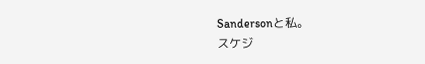Sandersonと私。
スケジ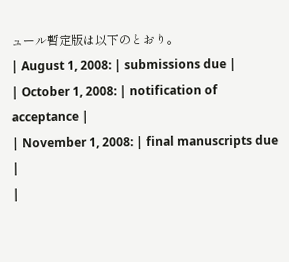ュール暫定版は以下のとおり。
| August 1, 2008: | submissions due |
| October 1, 2008: | notification of acceptance |
| November 1, 2008: | final manuscripts due |
|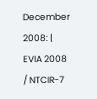December 2008: | EVIA 2008 / NTCIR-7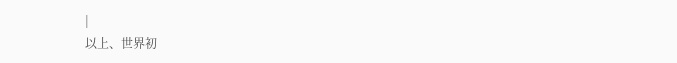|
以上、世界初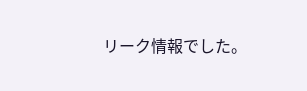リーク情報でした。